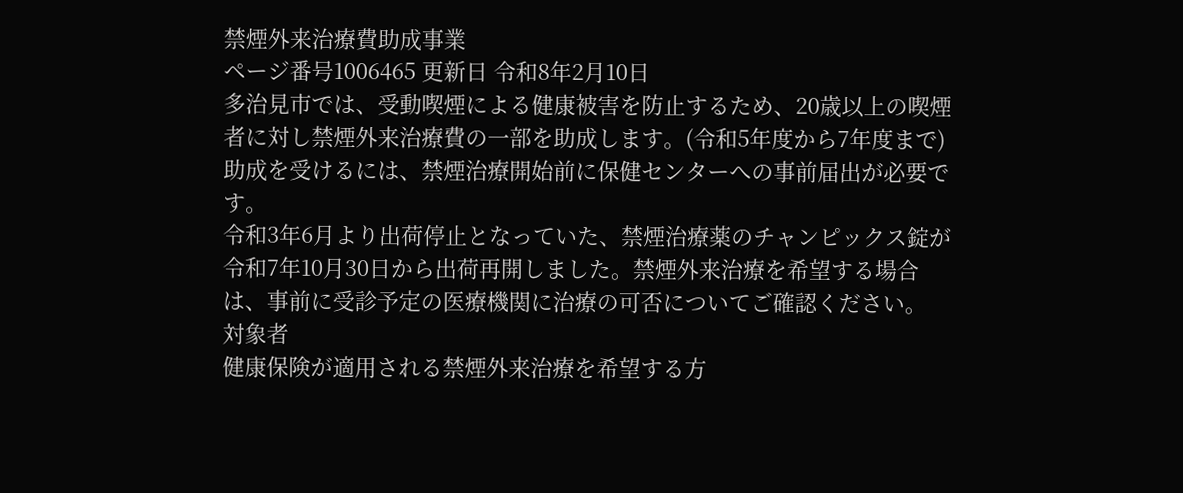禁煙外来治療費助成事業
ページ番号1006465 更新日 令和8年2月10日
多治見市では、受動喫煙による健康被害を防止するため、20歳以上の喫煙者に対し禁煙外来治療費の一部を助成します。(令和5年度から7年度まで)
助成を受けるには、禁煙治療開始前に保健センターへの事前届出が必要です。
令和3年6月より出荷停止となっていた、禁煙治療薬のチャンピックス錠が令和7年10月30日から出荷再開しました。禁煙外来治療を希望する場合は、事前に受診予定の医療機関に治療の可否についてご確認ください。
対象者
健康保険が適用される禁煙外来治療を希望する方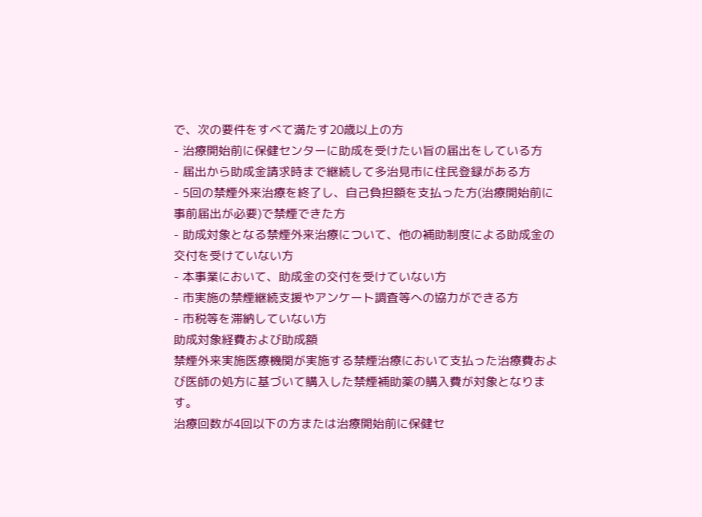で、次の要件をすべて満たす20歳以上の方
- 治療開始前に保健センターに助成を受けたい旨の届出をしている方
- 届出から助成金請求時まで継続して多治見市に住民登録がある方
- 5回の禁煙外来治療を終了し、自己負担額を支払った方(治療開始前に事前届出が必要)で禁煙できた方
- 助成対象となる禁煙外来治療について、他の補助制度による助成金の交付を受けていない方
- 本事業において、助成金の交付を受けていない方
- 市実施の禁煙継続支援やアンケート調査等への協力ができる方
- 市税等を滞納していない方
助成対象経費および助成額
禁煙外来実施医療機関が実施する禁煙治療において支払った治療費および医師の処方に基づいて購入した禁煙補助薬の購入費が対象となります。
治療回数が4回以下の方または治療開始前に保健セ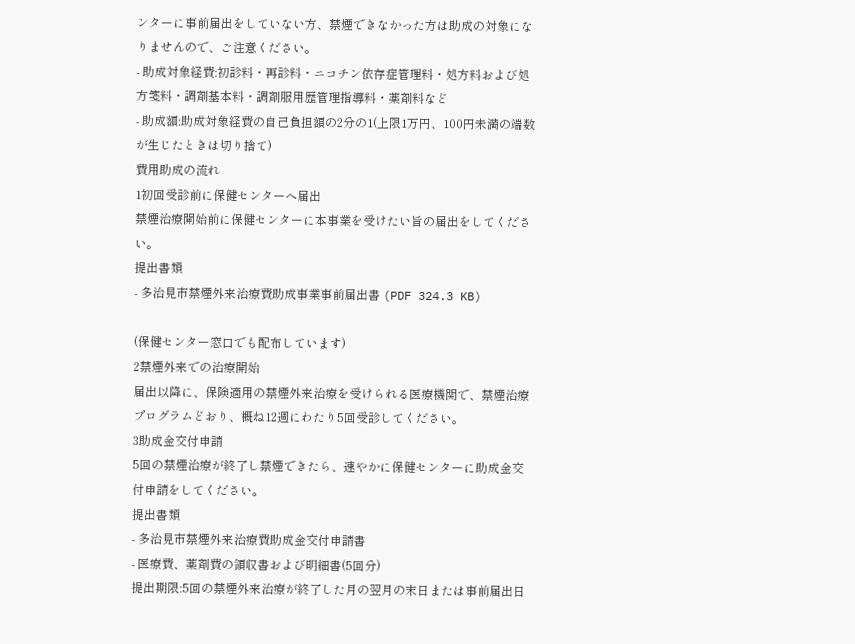ンターに事前届出をしていない方、禁煙できなかった方は助成の対象になりませんので、ご注意ください。
- 助成対象経費:初診料・再診料・ニコチン依存症管理料・処方料および処方箋料・調剤基本料・調剤服用歴管理指導料・薬剤料など
- 助成額:助成対象経費の自己負担額の2分の1(上限1万円、100円未満の端数が生じたときは切り捨て)
費用助成の流れ
1初回受診前に保健センターへ届出
禁煙治療開始前に保健センターに本事業を受けたい旨の届出をしてください。
提出書類
- 多治見市禁煙外来治療費助成事業事前届出書 (PDF 324.3 KB)

(保健センター窓口でも配布しています)
2禁煙外来での治療開始
届出以降に、保険適用の禁煙外来治療を受けられる医療機関で、禁煙治療プログラムどおり、概ね12週にわたり5回受診してください。
3助成金交付申請
5回の禁煙治療が終了し禁煙できたら、速やかに保健センターに助成金交付申請をしてください。
提出書類
- 多治見市禁煙外来治療費助成金交付申請書
- 医療費、薬剤費の領収書および明細書(5回分)
提出期限:5回の禁煙外来治療が終了した月の翌月の末日または事前届出日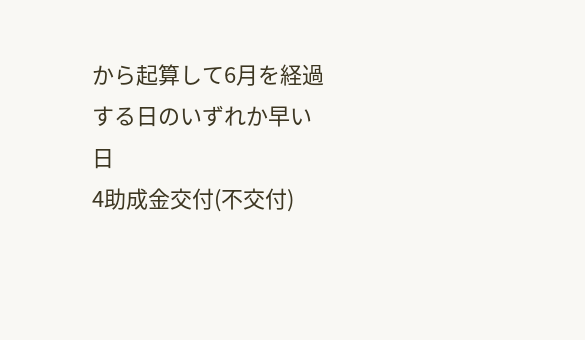から起算して6月を経過する日のいずれか早い日
4助成金交付(不交付)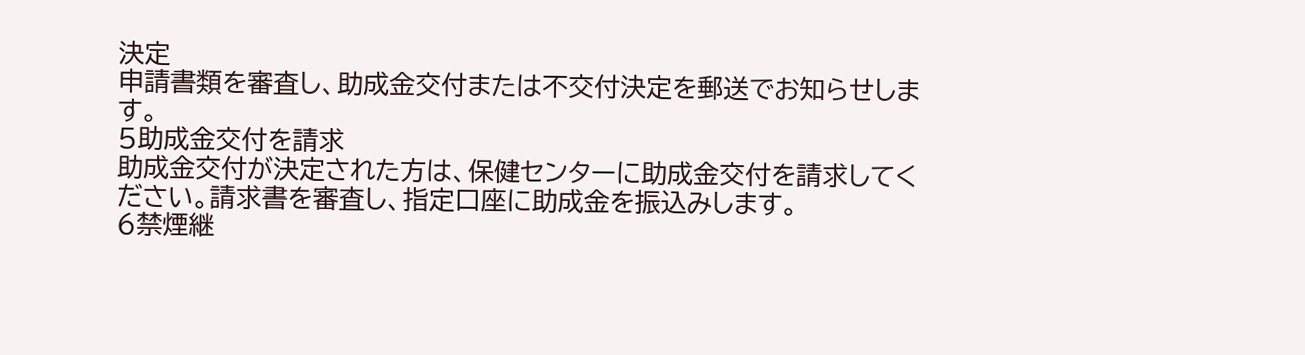決定
申請書類を審査し、助成金交付または不交付決定を郵送でお知らせします。
5助成金交付を請求
助成金交付が決定された方は、保健センターに助成金交付を請求してください。請求書を審査し、指定口座に助成金を振込みします。
6禁煙継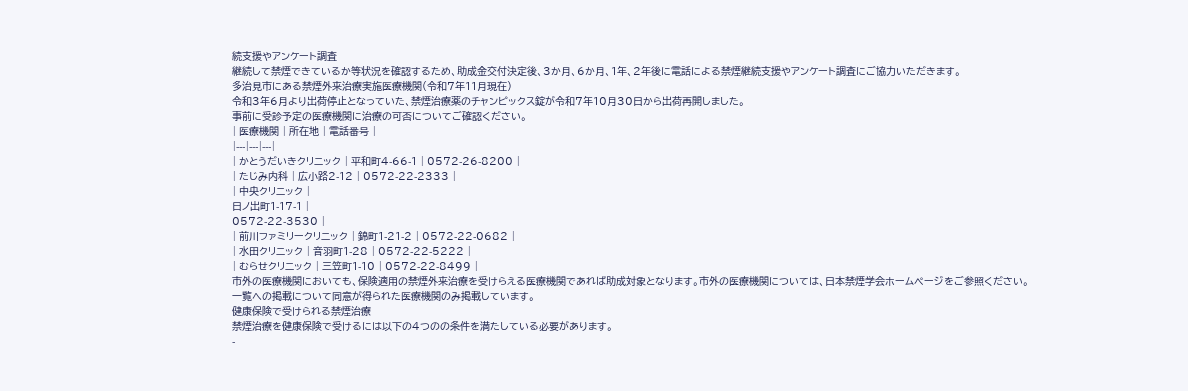続支援やアンケート調査
継続して禁煙できているか等状況を確認するため、助成金交付決定後、3か月、6か月、1年、2年後に電話による禁煙継続支援やアンケート調査にご協力いただきます。
多治見市にある禁煙外来治療実施医療機関(令和7年11月現在)
令和3年6月より出荷停止となっていた、禁煙治療薬のチャンピックス錠が令和7年10月30日から出荷再開しました。
事前に受診予定の医療機関に治療の可否についてご確認ください。
| 医療機関 | 所在地 | 電話番号 |
|---|---|---|
| かとうだいきクリニック | 平和町4-66-1 | 0572-26-8200 |
| たじみ内科 | 広小路2-12 | 0572-22-2333 |
| 中央クリニック |
日ノ出町1-17-1 |
0572-22-3530 |
| 前川ファミリークリニック | 錦町1-21-2 | 0572-22-0682 |
| 水田クリニック | 音羽町1-28 | 0572-22-5222 |
| むらせクリニック | 三笠町1-10 | 0572-22-8499 |
市外の医療機関においても、保険適用の禁煙外来治療を受けらえる医療機関であれば助成対象となります。市外の医療機関については、日本禁煙学会ホームページをご参照ください。
一覧への掲載について同意が得られた医療機関のみ掲載しています。
健康保険で受けられる禁煙治療
禁煙治療を健康保険で受けるには以下の4つのの条件を満たしている必要があります。
-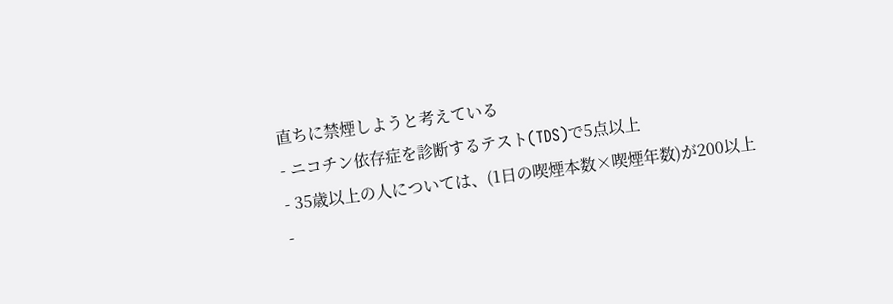直ちに禁煙しようと考えている
- ニコチン依存症を診断するテスト(TDS)で5点以上
- 35歳以上の人については、(1日の喫煙本数×喫煙年数)が200以上
-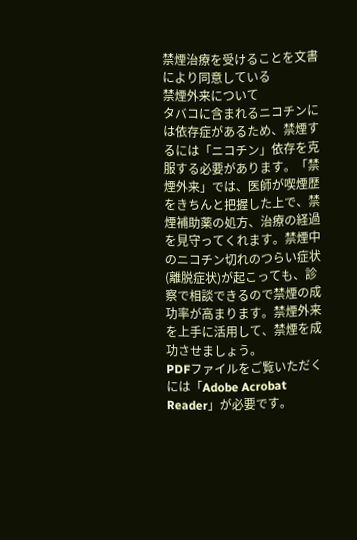禁煙治療を受けることを文書により同意している
禁煙外来について
タバコに含まれるニコチンには依存症があるため、禁煙するには「ニコチン」依存を克服する必要があります。「禁煙外来」では、医師が喫煙歴をきちんと把握した上で、禁煙補助薬の処方、治療の経過を見守ってくれます。禁煙中のニコチン切れのつらい症状(離脱症状)が起こっても、診察で相談できるので禁煙の成功率が高まります。禁煙外来を上手に活用して、禁煙を成功させましょう。
PDFファイルをご覧いただくには「Adobe Acrobat Reader」が必要です。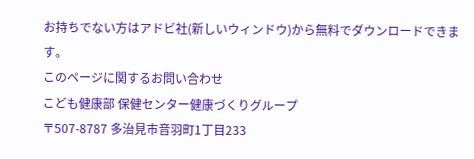お持ちでない方はアドビ社(新しいウィンドウ)から無料でダウンロードできます。
このページに関するお問い合わせ
こども健康部 保健センター健康づくりグループ
〒507-8787 多治見市音羽町1丁目233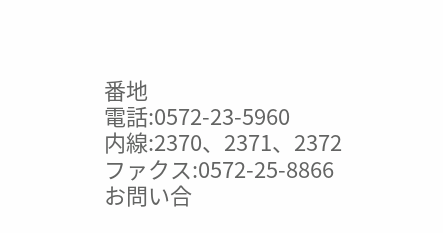番地
電話:0572-23-5960
内線:2370、2371、2372
ファクス:0572-25-8866
お問い合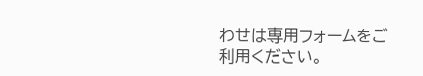わせは専用フォームをご利用ください。